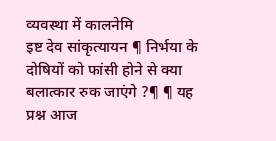व्यवस्था में कालनेमि
इष्ट देव सांकृत्यायन ¶ निर्भया के दोषियों को फांसी होने से क्या बलात्कार रुक जाएंगे ?¶ ¶ यह प्रश्न आज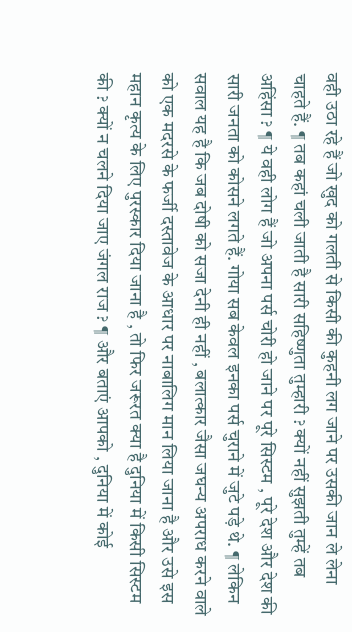वही उठा रहे हैं जो खुद को गलती से किसी की कुहनी लग जाने पर उसकी जान ले लेना चाहते हैं. ¶ तब कहां चली जाती है सारी सहिष्णुता तुम्हारी ? क्यों नहीं सुझती तुम्हें तब अहिंसा ? ¶ ये वही लोग हैं जो अपना पर्स चोरी हो जाने पर पूरे सिस्टम , पूरे देश और देश की सारी जनता को कोसने लगते हैं. गोया सब केवल इनका पर्स चुराने में जुटे पड़े थे. ¶ लेकिन सवाल यह है कि जब दोषी को सजा देनी ही नहीं , बलात्कार जैसा जघन्य अपराध करने वाले को एक मदरसे के फर्जी दस्तावेज के आधार पर नाबालिग मान लिया जाना है और उसे इस महान कृत्य के लिए पुरस्कार दिया जाना है , तो फिर जरूरत क्या है दुनिया में किसी सिस्टम की ? क्यों न चलने दिया जाए जंगल राज ? ¶ और बताएं आपको , दुनिया में कोई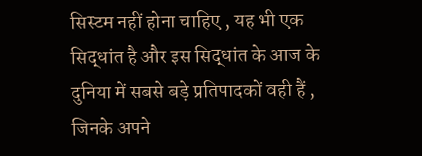सिस्टम नहीं होना चाहिए , यह भी एक सिद्धांत है और इस सिद्धांत के आज के दुनिया में सबसे बड़े प्रतिपादकों वही हैं , जिनके अपने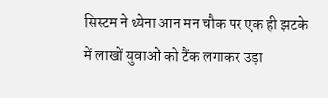सिस्टम ने थ्येना आन मन चौक पर एक ही झटके में लाखों युवाओं को टैंक लगाकर उड़ा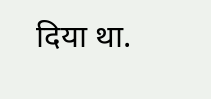दिया था.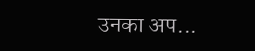उनका अप...